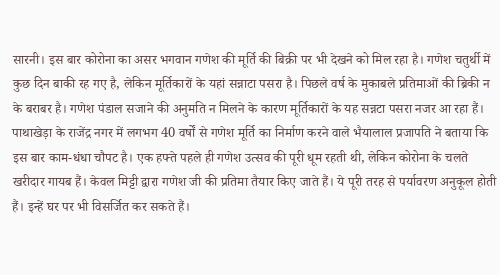सारनी। इस बार कोरोना का असर भगवान गणेश की मूर्ति की बिक्री पर भी देखने को मिल रहा है। गणेश चतुर्थी में कुछ दिन बाकी रह गए है, लेकिन मूर्तिकारों के यहां सन्नाटा पसरा है। पिछले वर्ष के मुकाबले प्रतिमाओं की ब्रिकी न के बराबर है। गणेश पंडाल सजाने की अनुमति न मिलने के कारण मूर्तिकारों के यह सन्नटा पसरा नजर आ रहा हैं। पाथाखेड़ा के राजेंद्र नगर में लगभग 40 वर्षों से गणेश मूर्ति का निर्माण करने वाले भैयालाल प्रजापति ने बताया कि इस बार काम-धंधा चौपट है। एक हफ्ते पहले ही गणेश उत्सव की पूरी धूम रहती थी, लेकिन कोरोना के चलते खरीदार गायब हैं। केवल मिट्टी द्वारा गणेश जी की प्रतिमा तैयार किए जाते हैं। ये पूरी तरह से पर्यावरण अनुकूल होती हैं। इन्हें घर पर भी विसर्जित कर सकते हैं।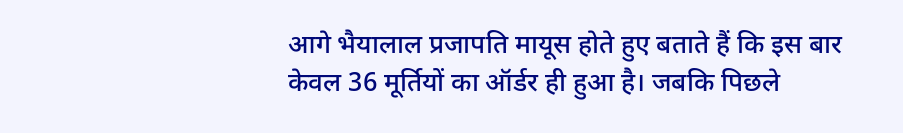आगे भैयालाल प्रजापति मायूस होते हुए बताते हैं कि इस बार केवल 36 मूर्तियों का ऑर्डर ही हुआ है। जबकि पिछले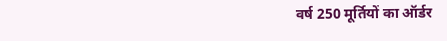वर्ष 250 मूर्तियों का ऑर्डर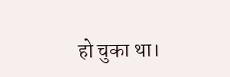हो चुका था।